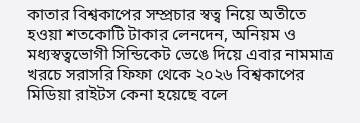কাতার বিশ্বকাপের সম্প্রচার স্বত্ব নিয়ে অতীতে হওয়া শতকোটি টাকার লেনদেন, অনিয়ম ও মধ্যস্বত্বভোগী সিন্ডিকেট ভেঙে দিয়ে এবার নামমাত্র খরচে সরাসরি ফিফা থেকে ২০২৬ বিশ্বকাপের মিডিয়া রাইটস কেনা হয়েছে বলে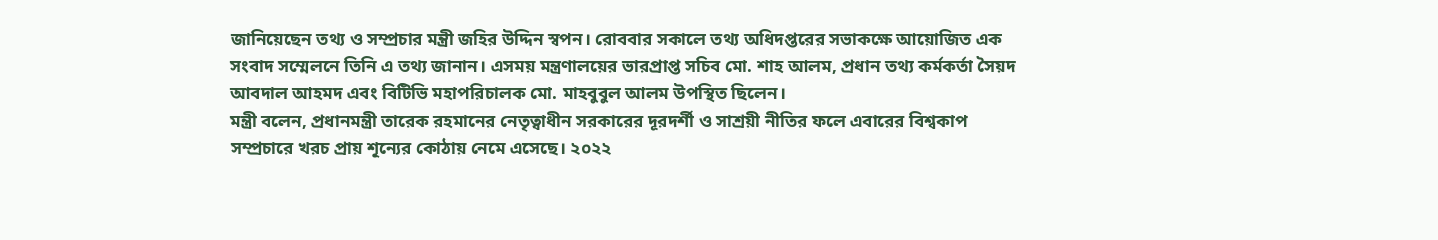জানিয়েছেন তথ্য ও সম্প্রচার মন্ত্রী জহির উদ্দিন স্বপন। রোববার সকালে তথ্য অধিদপ্তরের সভাকক্ষে আয়োজিত এক সংবাদ সম্মেলনে তিনি এ তথ্য জানান। এসময় মন্ত্রণালয়ের ভারপ্রাপ্ত সচিব মো. শাহ আলম, প্রধান তথ্য কর্মকর্তা সৈয়দ আবদাল আহমদ এবং বিটিভি মহাপরিচালক মো. মাহবুবুল আলম উপস্থিত ছিলেন।
মন্ত্রী বলেন, প্রধানমন্ত্রী তারেক রহমানের নেতৃত্বাধীন সরকারের দূরদর্শী ও সাশ্রয়ী নীতির ফলে এবারের বিশ্বকাপ সম্প্রচারে খরচ প্রায় শূন্যের কোঠায় নেমে এসেছে। ২০২২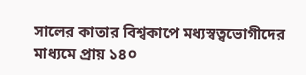সালের কাতার বিশ্বকাপে মধ্যস্বত্বভোগীদের মাধ্যমে প্রায় ১৪০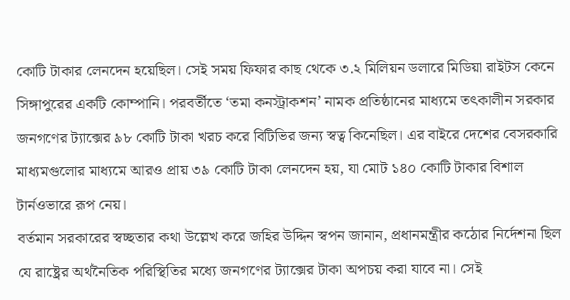কোটি টাকার লেনদেন হয়েছিল। সেই সময় ফিফার কাছ থেকে ৩.২ মিলিয়ন ডলারে মিডিয়া রাইটস কেনে সিঙ্গাপুরের একটি কোম্পানি। পরবর্তীতে ‘তমা কনস্ট্রাকশন’ নামক প্রতিষ্ঠানের মাধ্যমে তৎকালীন সরকার জনগণের ট্যাক্সের ৯৮ কোটি টাকা খরচ করে বিটিভির জন্য স্বত্ব কিনেছিল। এর বাইরে দেশের বেসরকারি মাধ্যমগুলোর মাধ্যমে আরও প্রায় ৩৯ কোটি টাকা লেনদেন হয়, যা মোট ১৪০ কোটি টাকার বিশাল টার্নওভারে রূপ নেয়।
বর্তমান সরকারের স্বচ্ছতার কথা উল্লেখ করে জহির উদ্দিন স্বপন জানান, প্রধানমন্ত্রীর কঠোর নির্দেশনা ছিল যে রাষ্ট্রের অর্থনৈতিক পরিস্থিতির মধ্যে জনগণের ট্যাক্সের টাকা অপচয় করা যাবে না। সেই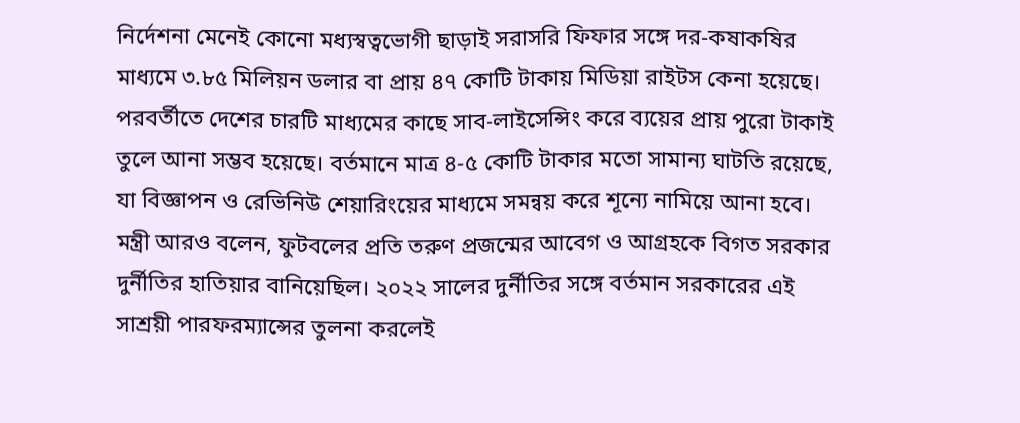নির্দেশনা মেনেই কোনো মধ্যস্বত্বভোগী ছাড়াই সরাসরি ফিফার সঙ্গে দর-কষাকষির মাধ্যমে ৩.৮৫ মিলিয়ন ডলার বা প্রায় ৪৭ কোটি টাকায় মিডিয়া রাইটস কেনা হয়েছে। পরবর্তীতে দেশের চারটি মাধ্যমের কাছে সাব-লাইসেন্সিং করে ব্যয়ের প্রায় পুরো টাকাই তুলে আনা সম্ভব হয়েছে। বর্তমানে মাত্র ৪-৫ কোটি টাকার মতো সামান্য ঘাটতি রয়েছে, যা বিজ্ঞাপন ও রেভিনিউ শেয়ারিংয়ের মাধ্যমে সমন্বয় করে শূন্যে নামিয়ে আনা হবে।
মন্ত্রী আরও বলেন, ফুটবলের প্রতি তরুণ প্রজন্মের আবেগ ও আগ্রহকে বিগত সরকার দুর্নীতির হাতিয়ার বানিয়েছিল। ২০২২ সালের দুর্নীতির সঙ্গে বর্তমান সরকারের এই সাশ্রয়ী পারফরম্যান্সের তুলনা করলেই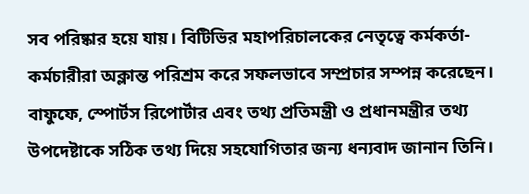সব পরিষ্কার হয়ে যায়। বিটিভির মহাপরিচালকের নেতৃত্বে কর্মকর্তা-কর্মচারীরা অক্লান্ত পরিশ্রম করে সফলভাবে সম্প্রচার সম্পন্ন করেছেন। বাফুফে, স্পোর্টস রিপোর্টার এবং তথ্য প্রতিমন্ত্রী ও প্রধানমন্ত্রীর তথ্য উপদেষ্টাকে সঠিক তথ্য দিয়ে সহযোগিতার জন্য ধন্যবাদ জানান তিনি।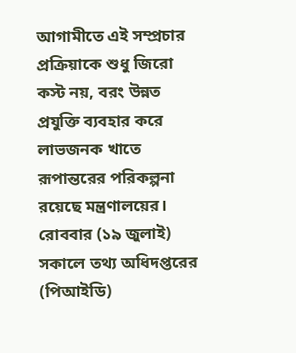আগামীতে এই সম্প্রচার প্রক্রিয়াকে শুধু জিরো কস্ট নয়, বরং উন্নত প্রযুক্তি ব্যবহার করে লাভজনক খাতে রূপান্তরের পরিকল্পনা রয়েছে মন্ত্রণালয়ের।
রোববার (১৯ জুলাই) সকালে তথ্য অধিদপ্তরের (পিআইডি)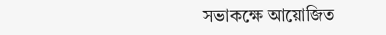সভাকক্ষে আয়োজিত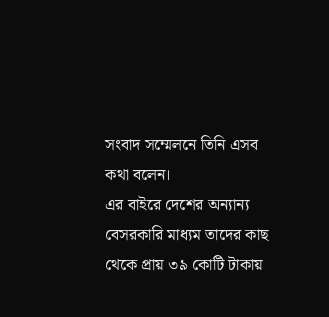সংবাদ সম্মেলনে তিনি এসব কথা বলেন।
এর বাইরে দেশের অন্যান্য বেসরকারি মাধ্যম তাদের কাছ থেকে প্রায় ৩৯ কোটি টাকায়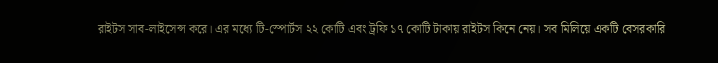রাইটস সাব-লাইসেন্স করে। এর মধ্যে টি-স্পোর্টস ২২ কোটি এবং ট্রফি ১৭ কোটি টাকায় রাইটস কিনে নেয়। সব মিলিয়ে একটি বেসরকারি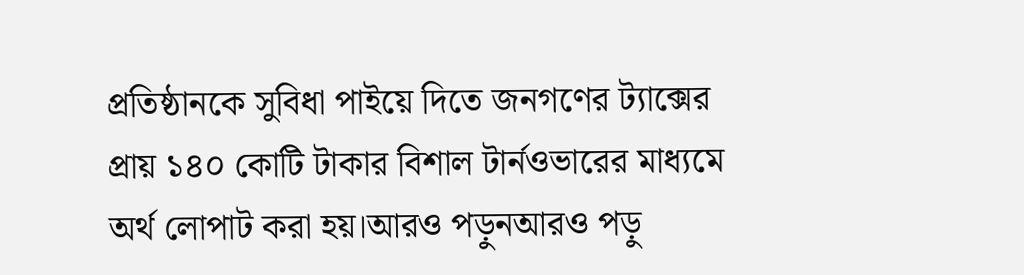প্রতিষ্ঠানকে সুবিধা পাইয়ে দিতে জনগণের ট্যাক্সের প্রায় ১৪০ কোটি টাকার বিশাল টার্নওভারের মাধ্যমে অর্থ লোপাট করা হয়।আরও পড়ুনআরও পড়ু